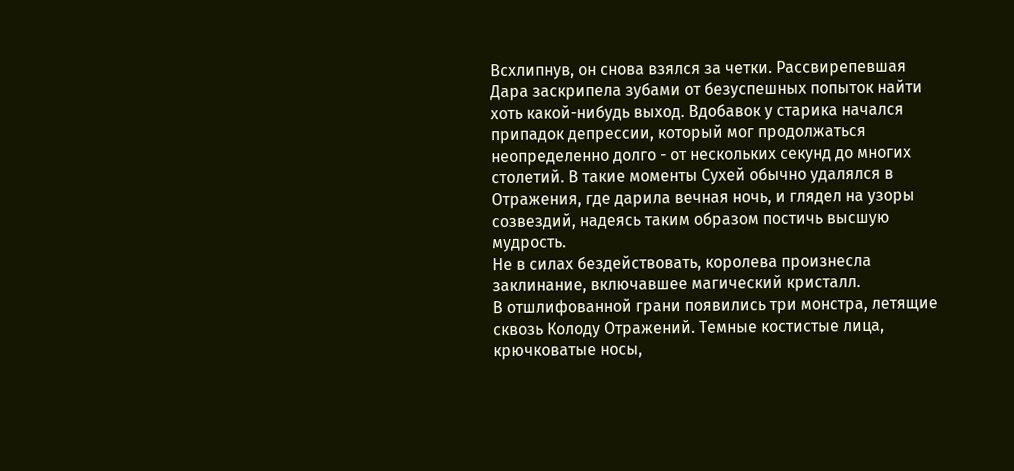Всхлипнув, он снова взялся за четки. Рассвирепевшая Дара заскрипела зубами от безуспешных попыток найти хоть какой-нибудь выход. Вдобавок у старика начался припадок депрессии, который мог продолжаться неопределенно долго - от нескольких секунд до многих столетий. В такие моменты Сухей обычно удалялся в Отражения, где дарила вечная ночь, и глядел на узоры созвездий, надеясь таким образом постичь высшую мудрость.
Не в силах бездействовать, королева произнесла заклинание, включавшее магический кристалл.
В отшлифованной грани появились три монстра, летящие сквозь Колоду Отражений. Темные костистые лица, крючковатые носы,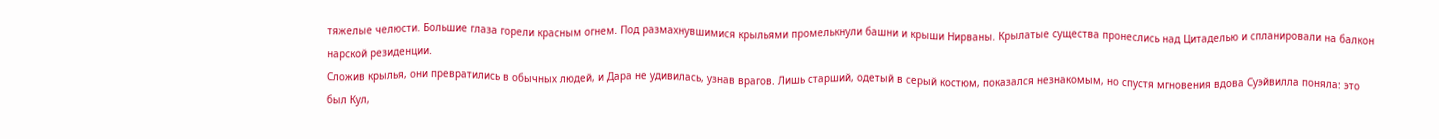тяжелые челюсти. Большие глаза горели красным огнем. Под размахнувшимися крыльями промелькнули башни и крыши Нирваны. Крылатые существа пронеслись над Цитаделью и спланировали на балкон нарской резиденции.
Сложив крылья, они превратились в обычных людей, и Дара не удивилась, узнав врагов. Лишь старший, одетый в серый костюм, показался незнакомым, но спустя мгновения вдова Суэйвилла поняла: это был Кул,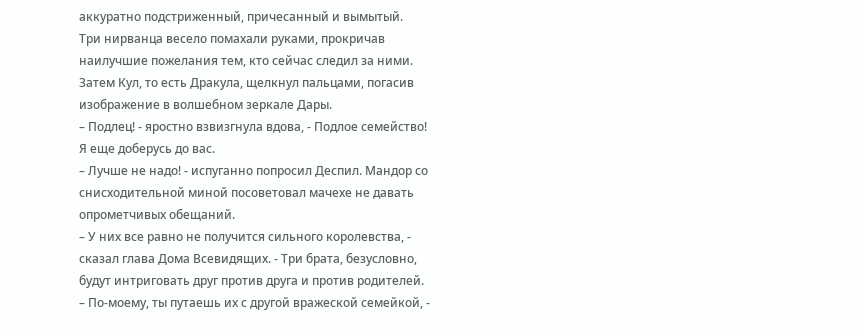аккуратно подстриженный, причесанный и вымытый.
Три нирванца весело помахали руками, прокричав наилучшие пожелания тем, кто сейчас следил за ними. Затем Кул, то есть Дракула, щелкнул пальцами, погасив изображение в волшебном зеркале Дары.
– Подлец! - яростно взвизгнула вдова, - Подлое семейство! Я еще доберусь до вас.
– Лучше не надо! - испуганно попросил Деспил. Мандор со снисходительной миной посоветовал мачехе не давать опрометчивых обещаний.
– У них все равно не получится сильного королевства, - сказал глава Дома Всевидящих. - Три брата, безусловно, будут интриговать друг против друга и против родителей.
– По-моему, ты путаешь их с другой вражеской семейкой, -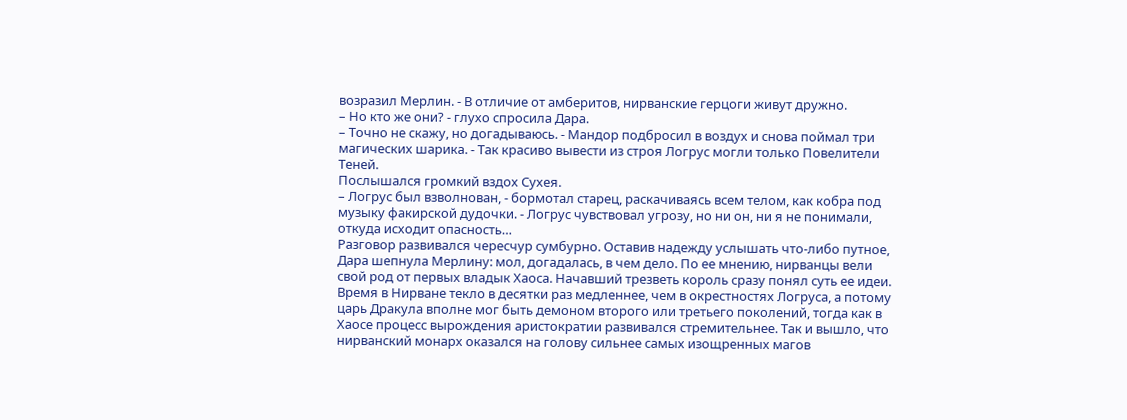возразил Мерлин. - В отличие от амберитов, нирванские герцоги живут дружно.
– Но кто же они? - глухо спросила Дара.
– Точно не скажу, но догадываюсь. - Мандор подбросил в воздух и снова поймал три магических шарика. - Так красиво вывести из строя Логрус могли только Повелители Теней.
Послышался громкий вздох Сухея.
– Логрус был взволнован, - бормотал старец, раскачиваясь всем телом, как кобра под музыку факирской дудочки. - Логрус чувствовал угрозу, но ни он, ни я не понимали, откуда исходит опасность…
Разговор развивался чересчур сумбурно. Оставив надежду услышать что-либо путное, Дара шепнула Мерлину: мол, догадалась, в чем дело. По ее мнению, нирванцы вели свой род от первых владык Хаоса. Начавший трезветь король сразу понял суть ее идеи. Время в Нирване текло в десятки раз медленнее, чем в окрестностях Логруса, а потому царь Дракула вполне мог быть демоном второго или третьего поколений, тогда как в Хаосе процесс вырождения аристократии развивался стремительнее. Так и вышло, что нирванский монарх оказался на голову сильнее самых изощренных магов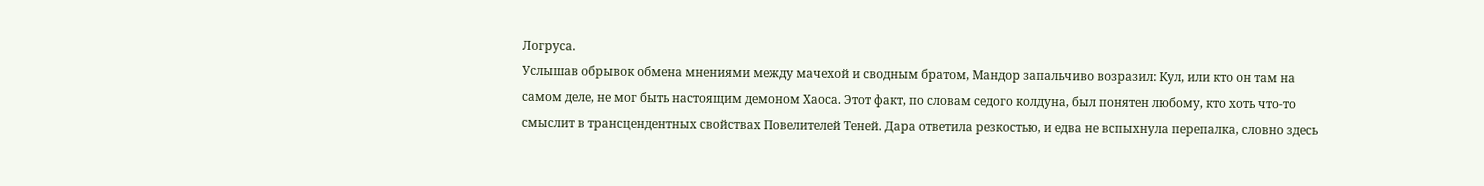Логруса.
Услышав обрывок обмена мнениями между мачехой и сводным братом, Мандор запальчиво возразил: Кул, или кто он там на самом деле, не мог быть настоящим демоном Хаоса. Этот факт, по словам седого колдуна, был понятен любому, кто хоть что-то смыслит в трансцендентных свойствах Повелителей Теней. Дара ответила резкостью, и едва не вспыхнула перепалка, словно здесь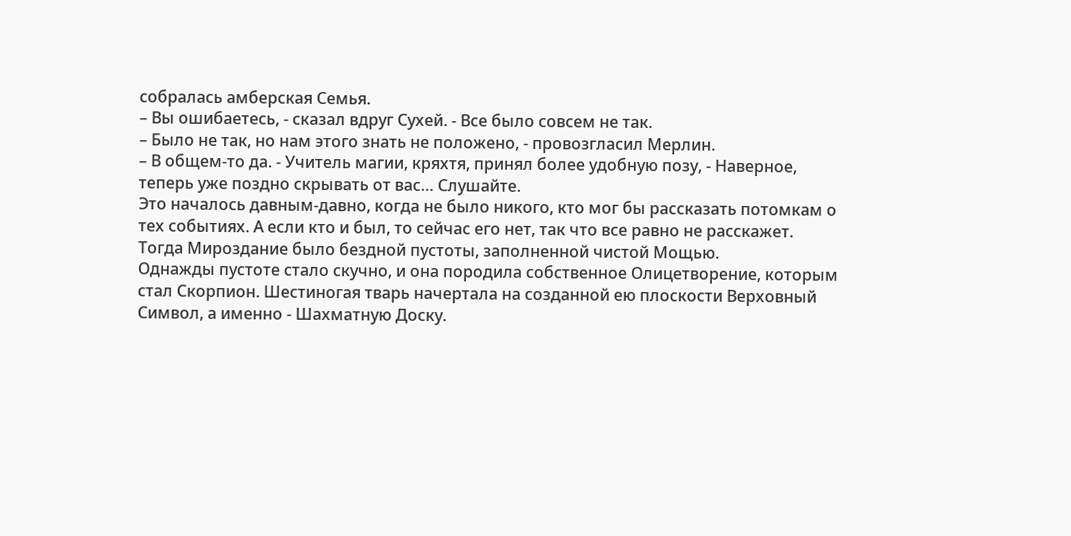собралась амберская Семья.
– Вы ошибаетесь, - сказал вдруг Сухей. - Все было совсем не так.
– Было не так, но нам этого знать не положено, - провозгласил Мерлин.
– В общем-то да. - Учитель магии, кряхтя, принял более удобную позу, - Наверное, теперь уже поздно скрывать от вас… Слушайте.
Это началось давным-давно, когда не было никого, кто мог бы рассказать потомкам о тех событиях. А если кто и был, то сейчас его нет, так что все равно не расскажет. Тогда Мироздание было бездной пустоты, заполненной чистой Мощью.
Однажды пустоте стало скучно, и она породила собственное Олицетворение, которым стал Скорпион. Шестиногая тварь начертала на созданной ею плоскости Верховный Символ, а именно - Шахматную Доску.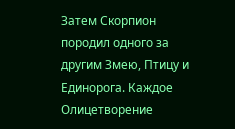Затем Скорпион породил одного за другим Змею, Птицу и Единорога. Каждое Олицетворение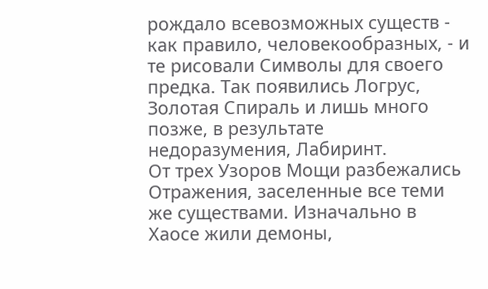рождало всевозможных существ - как правило, человекообразных, - и те рисовали Символы для своего предка. Так появились Логрус, Золотая Спираль и лишь много позже, в результате недоразумения, Лабиринт.
От трех Узоров Мощи разбежались Отражения, заселенные все теми же существами. Изначально в Хаосе жили демоны,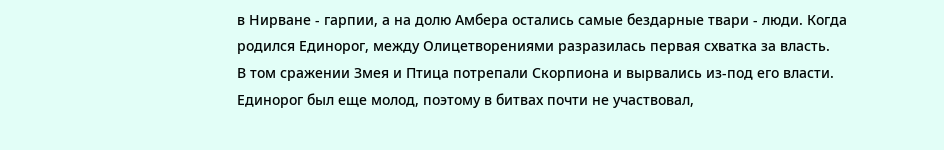в Нирване - гарпии, а на долю Амбера остались самые бездарные твари - люди. Когда родился Единорог, между Олицетворениями разразилась первая схватка за власть.
В том сражении Змея и Птица потрепали Скорпиона и вырвались из-под его власти. Единорог был еще молод, поэтому в битвах почти не участвовал,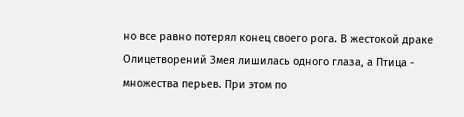но все равно потерял конец своего рога. В жестокой драке Олицетворений Змея лишилась одного глаза, а Птица - множества перьев. При этом по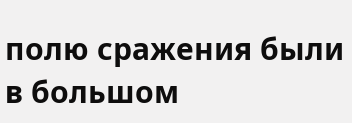полю сражения были в большом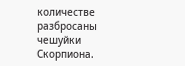количестве разбросаны чешуйки Скорпиона.